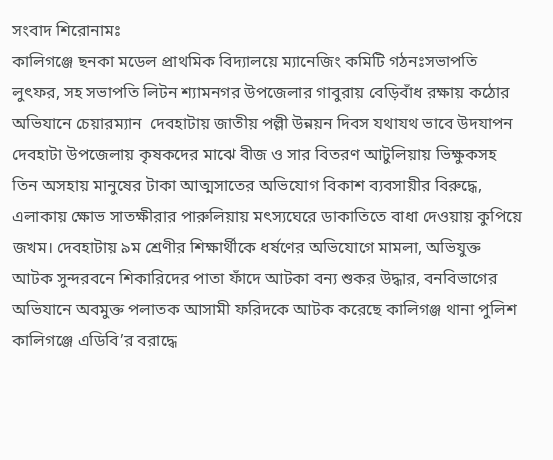সংবাদ শিরোনামঃ
কালিগঞ্জে ছনকা মডেল প্রাথমিক বিদ্যালয়ে ম্যানেজিং কমিটি গঠনঃসভাপতি লুৎফর, সহ সভাপতি লিটন শ্যামনগর উপজেলার গাবুরায় বেড়িবাঁধ রক্ষায় কঠোর অভিযানে চেয়ারম্যান  দেবহাটায় জাতীয় পল্লী উন্নয়ন দিবস যথাযথ ভাবে উদযাপন  দেবহাটা উপজেলায় কৃষকদের মাঝে বীজ ও সার বিতরণ আটুলিয়ায় ভিক্ষুকসহ তিন অসহায় মানুষের টাকা আত্মসাতের অভিযোগ বিকাশ ব্যবসায়ীর বিরুদ্ধে, এলাকায় ক্ষোভ সাতক্ষীরার পারুলিয়ায় মৎস্যঘেরে ডাকাতিতে বাধা দেওয়ায় কুপিয়ে জখম। দেবহাটায় ৯ম শ্রেণীর শিক্ষার্থীকে ধর্ষণের অভিযোগে মামলা, অভিযুক্ত আটক সুন্দরবনে শিকারিদের পাতা ফাঁদে আটকা বন্য শুকর উদ্ধার, বনবিভাগের অভিযানে অবমুক্ত পলাতক আসামী ফরিদকে আটক করেছে কালিগঞ্জ থানা পুলিশ         কালিগঞ্জে এডিবি’র বরাদ্ধে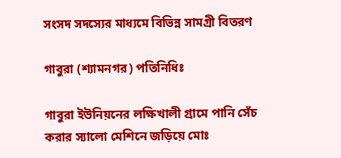সংসদ সদস্যের মাধ্যমে বিভিন্ন সামগ্রী বিতরণ

গাবুরা (শ‌্যামনগর) পতিনিধিঃ

গাবুরা ইউনিয়‌নের ল‌ক্ষিখালী গ্রা‌মে পা‌নি সেঁচ করার স‌্যা‌লো মে‌শি‌নে জ‌ড়ি‌য়ে মোঃ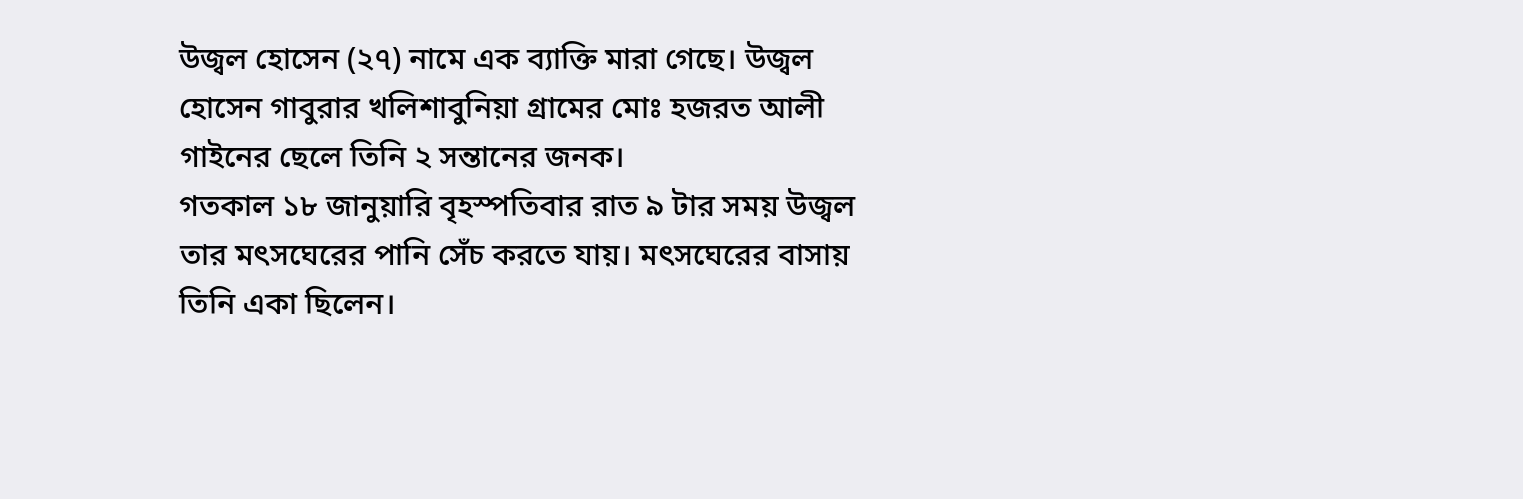উজ্বল হো‌সেন (২৭) না‌মে এক ব‌্যা‌ক্তি মারা গে‌ছে। উজ্বল হো‌সে‌ন গাবুরার খ‌লিশাবু‌নিয়া গ্রা‌মের মোঃ হজরত আলী গাইনের ছে‌লে তি‌নি ২ সন্তা‌নের জনক।
গতকাল ১৮ জানুয়া‌রি বৃহস্প‌তিবার রাত ৯ টার সময় উজ্বল তার মৎস‌ঘে‌রের পা‌নি সেঁচ কর‌তে যায়। মৎস‌ঘে‌রের বাসায় তি‌নি একা ছি‌লেন।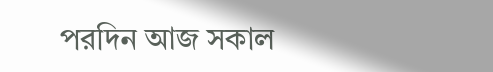পর‌দিন আজ সকাল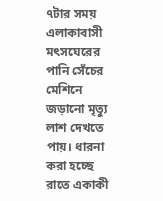৭টার সময় এলাকাবাসী মৎস‌ঘে‌রের পা‌নি সেঁ‌চের মে‌শি‌নে জড়া‌নো মৃত‌্যু লাশ দেখ‌তে পায়। ধারনা করা হ‌চ্ছে রা‌তে একাকী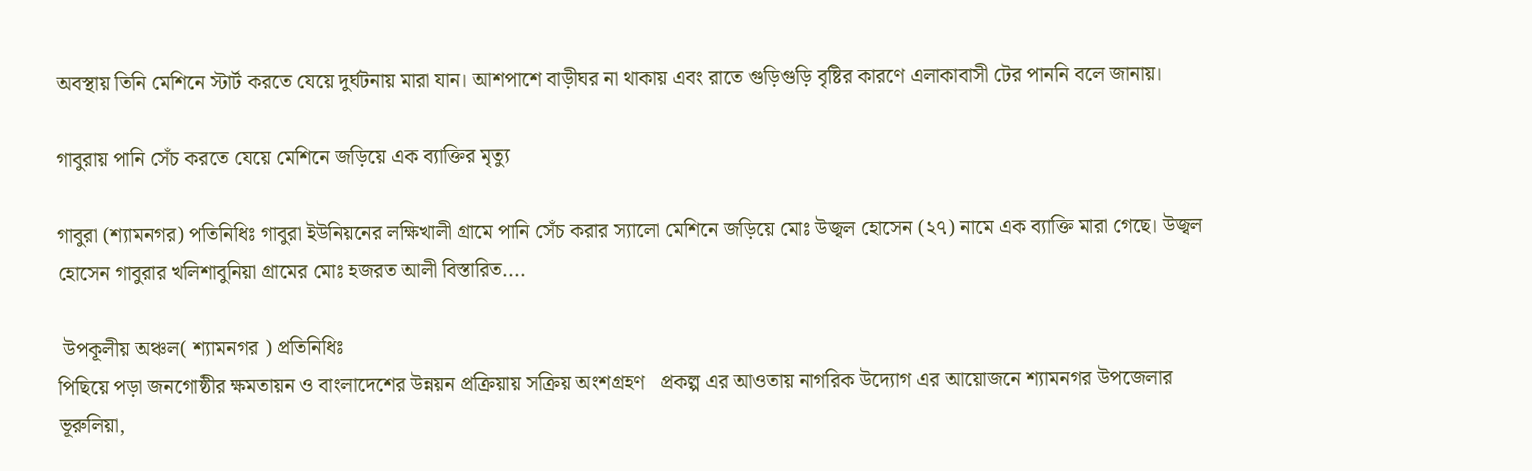অবস্থায় তি‌নি মে‌শি‌নে স্টার্ট কর‌তে যে‌য়ে দুর্ঘটনায় মারা যান। আশপা‌শে বাড়ীঘর না থাকায় এবং রা‌তে গু‌ড়িগু‌ড়ি বৃ‌ষ্টির কার‌ণে এলাকাবাসী টের পান‌নি ব‌লে জানায়।

গাবুরায় পা‌নি সেঁচ কর‌তে যে‌য়ে মে‌শি‌নে জ‌ড়ি‌য়ে এক ব‌্যা‌ক্তির মৃত্যু

গাবুরা (শ‌্যামনগর) পতিনিধিঃ গাবুরা ইউনিয়‌নের ল‌ক্ষিখালী গ্রা‌মে পা‌নি সেঁচ করার স‌্যা‌লো মে‌শি‌নে জ‌ড়ি‌য়ে মোঃ উজ্বল হো‌সেন (২৭) না‌মে এক ব‌্যা‌ক্তি মারা গে‌ছে। উজ্বল হো‌সে‌ন গাবুরার খ‌লিশাবু‌নিয়া গ্রা‌মের মোঃ হজরত আলী বিস্তারিত....

 উপকূলীয় অঞ্চল( শ্যামনগর ) প্রতিনিধিঃ
পিছিয়ে পড়া জনগোষ্ঠীর ক্ষমতায়ন ও বাংলাদেশের উন্নয়ন প্রক্রিয়ায় সক্রিয় অংশগ্রহণ   প্রকল্প এর আওতায় নাগরিক উদ্যোগ এর আয়োজনে শ্যামনগর উপজেলার ভূরুলিয়া,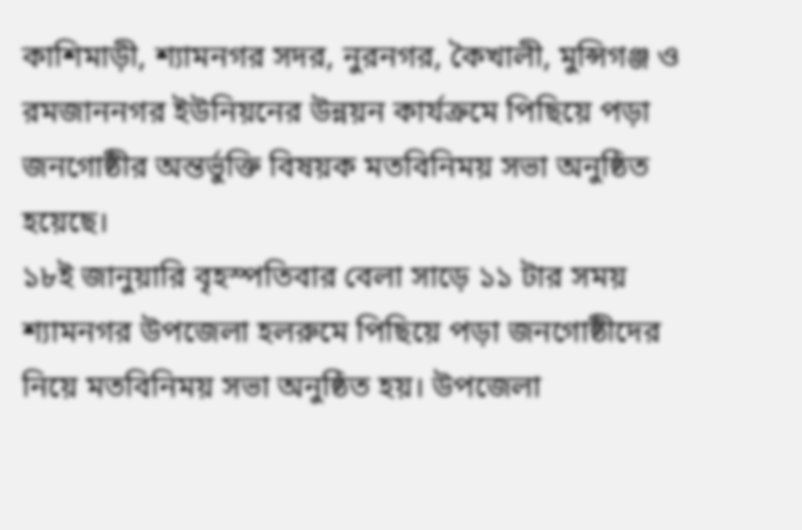কাশিমাড়ী, শ্যামনগর সদর, নুরনগর, কৈখালী, মুন্সিগঞ্জ ও রমজাননগর ইউনিয়নের উন্নয়ন কার্যক্রমে পিছিয়ে পড়া জনগোষ্ঠীর অন্তর্ভুক্তি বিষয়ক মতবিনিময় সভা অনুষ্ঠিত হয়েছে।
১৮ই জানুয়ারি বৃহস্পতিবার বেলা সাড়ে ১১ টার সময় শ্যামনগর উপজেলা হলরুমে পিছিয়ে পড়া জনগোষ্ঠীদের নিয়ে মতবিনিময় সভা অনুষ্ঠিত হয়। উপজেলা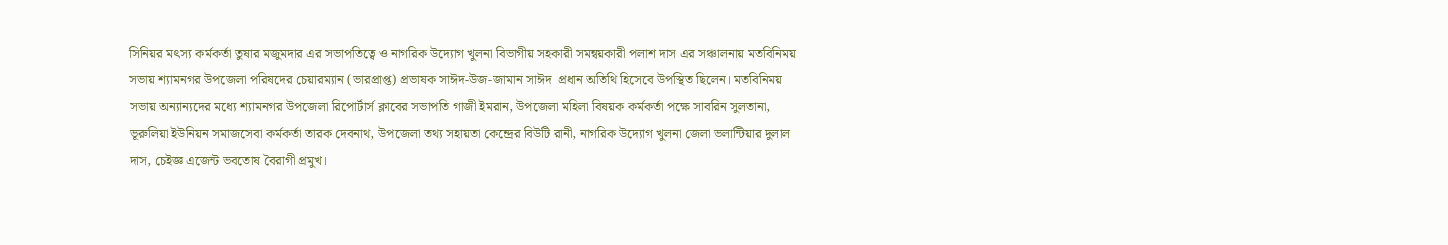সিনিয়র মৎস্য কর্মকর্তা তুষার মজুমদার এর সভাপতিত্বে ও নাগরিক উদ্যোগ খুলনা বিভাগীয় সহকারী সমন্বয়কারী পলাশ দাস এর সঞ্চালনায় মতবিনিময় সভায় শ্যামনগর উপজেলা পরিষদের চেয়ারম্যান (ভারপ্রাপ্ত) প্রভাষক সাঈদ-উজ-জামান সাঈদ  প্রধান অতিথি হিসেবে উপস্থিত ছিলেন। মতবিনিময় সভায় অন্যান্যদের মধ্যে শ্যামনগর উপজেলা রিপোর্টার্স ক্লাবের সভাপতি গাজী ইমরান, উপজেলা মহিলা বিষয়ক কর্মকর্তা পক্ষে সাবরিন সুলতানা, ভূরুলিয়া ইউনিয়ন সমাজসেবা কর্মকর্তা তারক দেবনাথ, উপজেলা তথ্য সহায়তা কেন্দ্রের বিউটি রানী, নাগরিক উদ্যোগ খুলনা জেলা ভলান্টিয়ার দুলাল দাস, চেইজ্ঞ এজেন্ট ভবতোষ বৈরাগী প্রমুখ।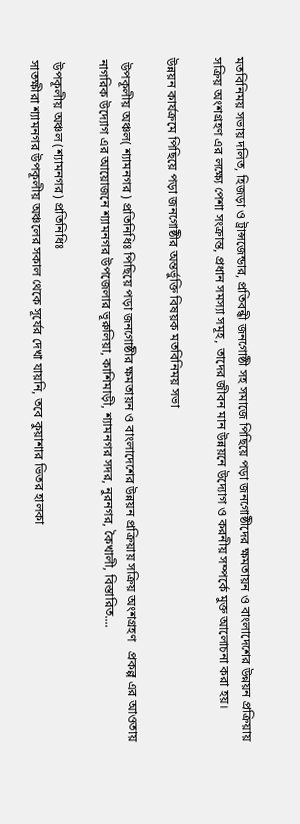মতবিনিময় সভায় দলিত, হিজড়া ও ট্রান্সজেন্ডার, প্রতিবন্ধী জনগোষ্ঠী সহ সমাজে পিছিয়ে পড়া জনগোষ্ঠীদের ক্ষমতায়ন ও বাংলাদেশের উন্নয়ন প্রক্রিয়ায় সক্রিয় অংশগ্রহণ এর লক্ষ্যে পেশা সংক্রান্ত, প্রধান সমস্যা সমূহ, তাদের জীবন মান উন্নয়নে উদ্যোগ ও করনীয় সম্পর্কে মুক্ত আলোচনা করা হয়।

উন্নয়ন কার্যক্রমে পিছিয়ে পড়া জনগোষ্ঠীর অন্তর্ভুক্তি বিষয়ক মতবিনিময় সভা

 উপকূলীয় অঞ্চল( শ্যামনগর ) প্রতিনিধিঃ পিছিয়ে পড়া জনগোষ্ঠীর ক্ষমতায়ন ও বাংলাদেশের উন্নয়ন প্রক্রিয়ায় সক্রিয় অংশগ্রহণ   প্রকল্প এর আওতায় নাগরিক উদ্যোগ এর আয়োজনে শ্যামনগর উপজেলার ভূরুলিয়া, কাশিমাড়ী, শ্যামনগর সদর, নুরনগর, কৈখালী, বিস্তারিত....

 উপকূলীয় অঞ্চল (শ‍‍্যামনগর) প্রতিনিধিঃ
সাতক্ষীরা শ্যামনগর উপকূলীয় অঞ্চলের সকাল থেকে সূর্যের দেখা যায়নি, তবে কুয়াশার ভিতর হালকা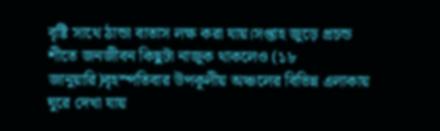বৃষ্টি সাথে ঠান্ডা বাতাস লক্ষ করা যায়।সপ্তাহ জুড়ে প্রচন্ড শীতে জনজীবন কিছুটা নাজুক থাকলেও (১৮ জানুয়ারি)বৃহস্পতিবার উপকূলীয় অঞ্চলের বিভিন্ন এলাকায় ঘুরে দেখা যায়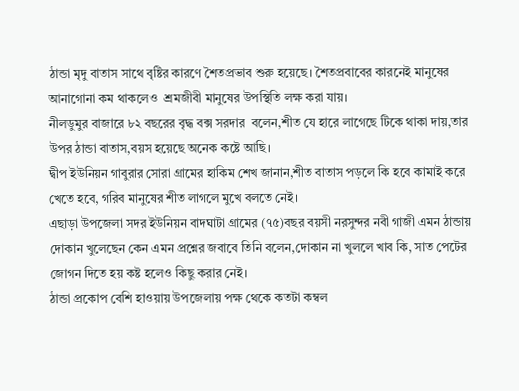ঠান্ডা মৃদু বাতাস সাথে বৃষ্টির কারণে শৈতপ্রভাব শুরু হয়েছে। শৈতপ্রবাবের কারনেই মানুষের আনাগোনা কম থাকলেও  শ্রমজীবী মানুষের উপস্থিতি লক্ষ করা যায়।
নীলডুমুর বাজারে ৮২ বছরের বৃদ্ধ বক্স সরদার  বলেন,শীত যে হারে লাগেছে টিকে থাকা দায়,তার উপর ঠান্ডা বাতাস,বয়স হয়েছে অনেক কষ্টে আছি।
দ্বীপ ইউনিয়ন গাবুরার সোরা গ্রামের হাকিম শেখ জানান,শীত বাতাস পড়লে কি হবে কামাই করে খেতে হবে, গরিব মানুষের শীত লাগলে মুখে বলতে নেই।
এছাড়া উপজেলা সদর ইউনিয়ন বাদঘাটা গ্রামের (৭৫)বছর বয়সী নরসুন্দর নবী গাজী এমন ঠান্ডায় দোকান খুলেছেন কেন এমন প্রশ্নের জবাবে তিনি বলেন,দোকান না খুললে খাব কি, সাত পেটের জোগন দিতে হয় কষ্ট হলেও কিছু করার নেই।
ঠান্ডা প্রকোপ বেশি হাওয়ায় উপজেলায় পক্ষ থেকে কতটা কম্বল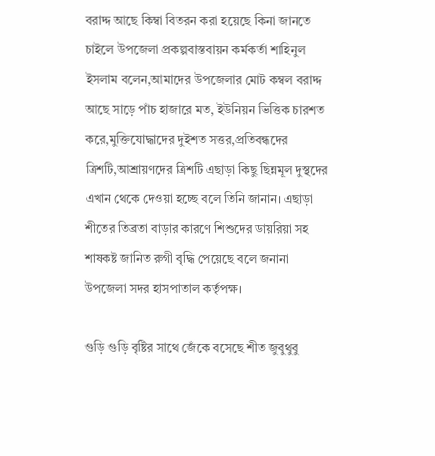বরাদ্দ আছে কিম্বা বিতরন করা হয়েছে কিনা জানতে চাইলে উপজেলা প্রকল্পবাস্তবায়ন কর্মকর্তা শাহিনুল ইসলাম বলেন,আমাদের উপজেলার মোট কম্বল বরাদ্দ আছে সাড়ে পাঁচ হাজারে মত, ইউনিয়ন ভিত্তিক চারশত করে,মুক্তিযোদ্ধাদের দুইশত সত্তর,প্রতিবন্ধদের ত্রিশটি,আশ্রায়ণদের ত্রিশটি এছাড়া কিছু ছিন্নমূল দুস্থদের এখান থেকে দেওয়া হচ্ছে বলে তিনি জানান। এছাড়া শীতের তিব্রতা বাড়ার কারণে শিশুদের ডায়রিয়া সহ শাষকষ্ট জানিত রুগী বৃদ্ধি পেয়েছে বলে জনানা উপজেলা সদর হাসপাতাল কর্তৃপক্ষ।

গুড়ি গুড়ি বৃষ্টির সাথে জেঁকে বসেছে শীত জুবুথুবু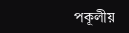পকূলীয়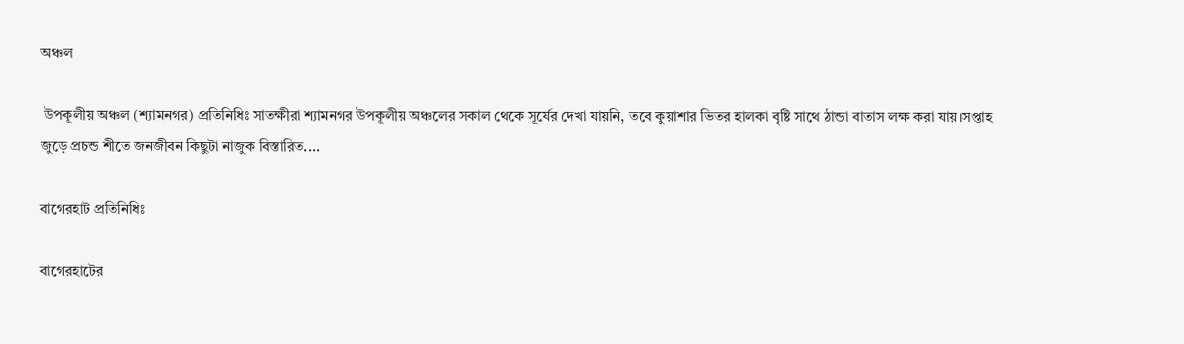অঞ্চল

 উপকূলীয় অঞ্চল (শ‍‍্যামনগর) প্রতিনিধিঃ সাতক্ষীরা শ্যামনগর উপকূলীয় অঞ্চলের সকাল থেকে সূর্যের দেখা যায়নি, তবে কুয়াশার ভিতর হালকা বৃষ্টি সাথে ঠান্ডা বাতাস লক্ষ করা যায়।সপ্তাহ জুড়ে প্রচন্ড শীতে জনজীবন কিছুটা নাজুক বিস্তারিত....

বাগেরহাট প্রতিনিধিঃ

বাগেরহাটের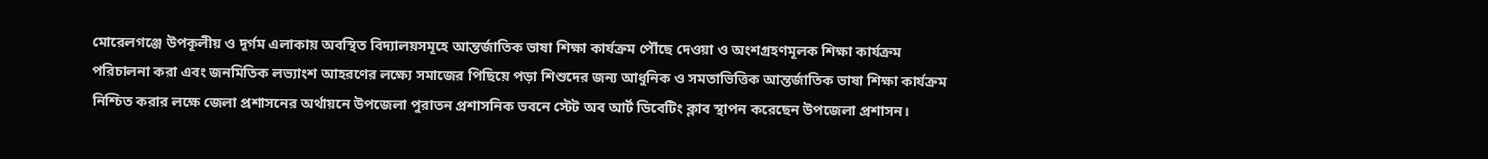মোরেলগঞ্জে উপকূলীয় ও দূর্গম এলাকায় অবস্থিত বিদ্যালয়সমূহে আন্তর্জাতিক ভাষা শিক্ষা কার্যক্রম পৌঁছে দেওয়া ও অংশগ্রহণমূলক শিক্ষা কার্যক্রম পরিচালনা করা এবং জনমিতিক লভ্যাংশ আহরণের লক্ষ্যে সমাজের পিছিয়ে পড়া শিশুদের জন্য আধুনিক ও সমতাভিত্তিক আন্তর্জাতিক ভাষা শিক্ষা কার্যক্রম নিশ্চিত করার লক্ষে জেলা প্রশাসনের অর্থায়নে উপজেলা পুরাতন প্রশাসনিক ভবনে স্টেট অব আর্ট ডিবেটিং ক্লাব স্থাপন করেছেন উপজেলা প্রশাসন।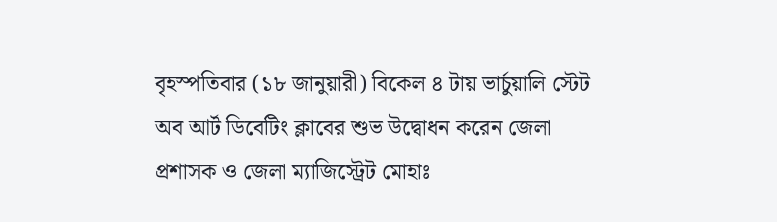বৃহস্পতিবার (১৮ জানুয়ারী) বিকেল ৪ টায় ভার্চুয়ালি স্টেট অব আর্ট ডিবেটিং ক্লাবের শুভ উদ্বোধন করেন জেলা প্রশাসক ও জেলা ম্যাজিস্ট্রেট মোহাঃ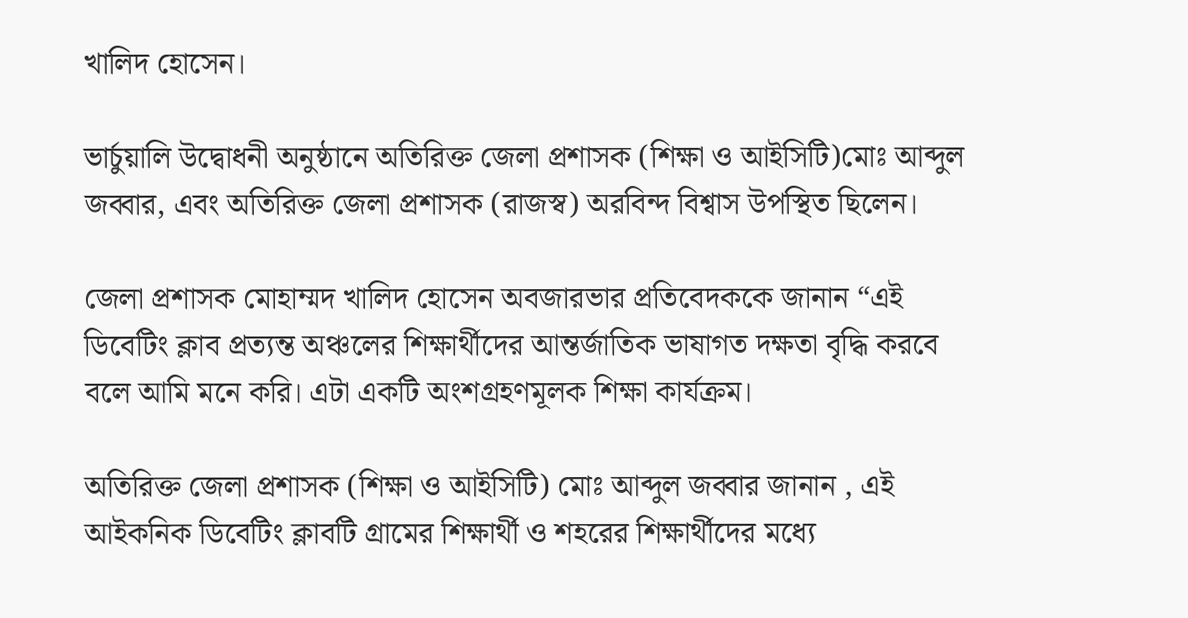খালিদ হোসেন।

ভার্চুয়ালি উদ্বোধনী অনুষ্ঠানে অতিরিক্ত জেলা প্রশাসক (শিক্ষা ও আইসিটি)মোঃ আব্দুল জব্বার, এবং অতিরিক্ত জেলা প্রশাসক (রাজস্ব) অরবিন্দ বিশ্বাস উপস্থিত ছিলেন।

জেলা প্রশাসক মোহাম্মদ খালিদ হোসেন অবজারভার প্রতিবেদককে জানান “এই ডিবেটিং ক্লাব প্রত্যন্ত অঞ্চলের শিক্ষার্থীদের আন্তর্জাতিক ভাষাগত দক্ষতা বৃদ্ধি করবে বলে আমি মনে করি। এটা একটি অংশগ্রহণমূলক শিক্ষা কার্যক্রম।

অতিরিক্ত জেলা প্রশাসক (শিক্ষা ও আইসিটি) মোঃ আব্দুল জব্বার জানান , এই আইকনিক ডিবেটিং ক্লাবটি গ্রামের শিক্ষার্থী ও শহরের শিক্ষার্থীদের মধ্যে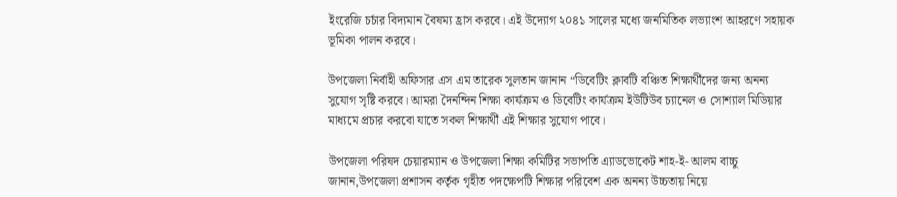ইংরেজি চর্চার বিদ্যমান বৈষম্য হ্রাস করবে। এই উদ্যোগ ২০৪১ সালের মধ্যে জনমিতিক লভ্যাংশ আহরণে সহায়ক ভূমিকা পালন করবে।

উপজেলা নির্বাহী অফিসার এস এম তারেক সুলতান জানান “ডিবেটিং ক্লাবটি বঞ্চিত শিক্ষার্থীদের জন্য অনন্য সুযোগ সৃষ্টি করবে। আমরা দৈনন্দিন শিক্ষা কার্যক্রম ও ডিবেটিং কার্যক্রম ইউটিউব চ্যানেল ও সোশ্যাল মিডিয়ার মাধ্যমে প্রচার করবো যাতে সকল শিক্ষার্থী এই শিক্ষার সুযোগ পাবে।

উপজেলা পরিষদ চেয়ারম্যান ও উপজেলা শিক্ষা কমিটির সভাপতি এ্যাডভোকেট শাহ-ই- আলম বাচ্চু জানান,উপজেলা প্রশাসন কর্তৃক গৃহীত পদক্ষেপটি শিক্ষার পরিবেশ এক অনন্য উচ্চতায় নিয়ে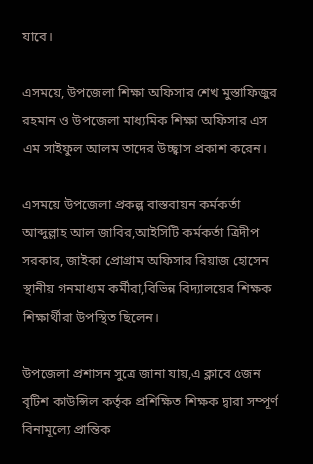যাবে।

এসময়ে, উপজেলা শিক্ষা অফিসার শেখ মুস্তাফিজুর রহমান ও উপজেলা মাধ্যমিক শিক্ষা অফিসার এস এম সাইফুল আলম তাদের উচ্ছ্বাস প্রকাশ করেন।

এসময়ে উপজেলা প্রকল্প বাস্তবায়ন কর্মকর্তা আব্দুল্লাহ আল জাবির,আইসিটি কর্মকর্তা ত্রিদীপ সরকার, জাইকা প্রোগ্রাম অফিসার রিয়াজ হোসেন স্থানীয় গনমাধ্যম কর্মীরা,বিভিন্ন বিদ্যালয়ের শিক্ষক শিক্ষার্থীরা উপস্থিত ছিলেন।

উপজেলা প্রশাসন সুত্রে জানা যায়,এ ক্লাবে ৫জন বৃটিশ কাউন্সিল কর্তৃক প্রশিক্ষিত শিক্ষক দ্বারা সম্পূর্ণ বিনামূল্যে প্রান্তিক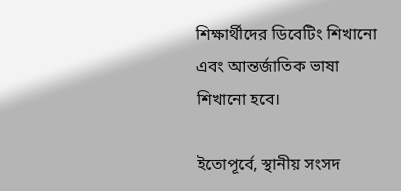শিক্ষার্থীদের ডিবেটিং শিখানো এবং আন্তর্জাতিক ভাষা শিখানো হবে।

ইতোপূর্বে, স্থানীয় সংসদ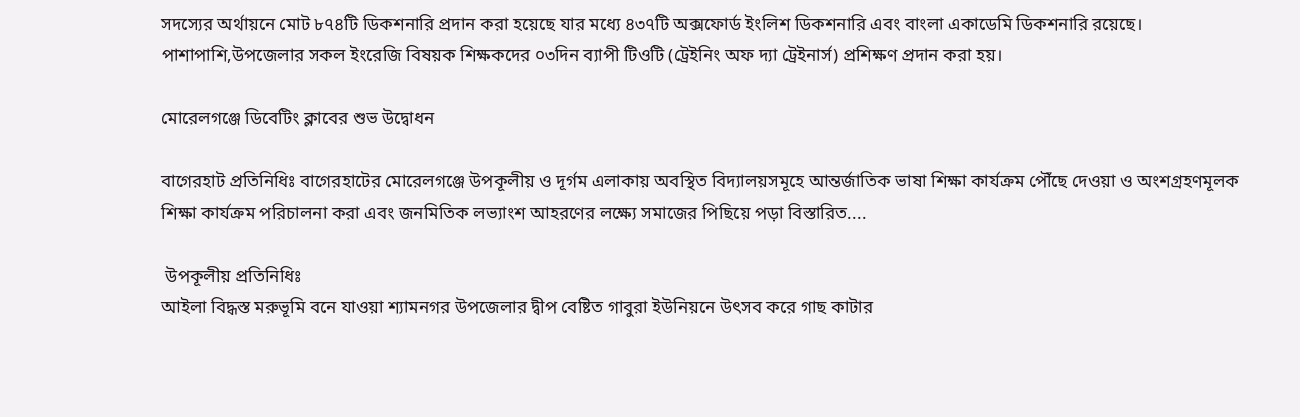সদস্যের অর্থায়নে মোট ৮৭৪টি ডিকশনারি প্রদান করা হয়েছে যার মধ্যে ৪৩৭টি অক্সফোর্ড ইংলিশ ডিকশনারি এবং বাংলা একাডেমি ডিকশনারি রয়েছে। পাশাপাশি,উপজেলার সকল ইংরেজি বিষয়ক শিক্ষকদের ০৩দিন ব্যাপী টিওটি (ট্রেইনিং অফ দ্যা ট্রেইনার্স) প্রশিক্ষণ প্রদান করা হয়।

মোরেলগঞ্জে ডিবেটিং ক্লাবের শুভ উদ্বোধন

বাগেরহাট প্রতিনিধিঃ বাগেরহাটের মোরেলগঞ্জে উপকূলীয় ও দূর্গম এলাকায় অবস্থিত বিদ্যালয়সমূহে আন্তর্জাতিক ভাষা শিক্ষা কার্যক্রম পৌঁছে দেওয়া ও অংশগ্রহণমূলক শিক্ষা কার্যক্রম পরিচালনা করা এবং জনমিতিক লভ্যাংশ আহরণের লক্ষ্যে সমাজের পিছিয়ে পড়া বিস্তারিত....

 উপকূলীয় প্রতিনিধিঃ
আইলা বিদ্ধস্ত মরুভূমি বনে যাওয়া শ্যামনগর উপজেলার দ্বীপ বেষ্টিত গাবুরা ইউনিয়নে উৎসব করে গাছ কাটার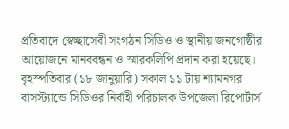প্রতিবাদে স্বেচ্ছাসেবী সংগঠন সিডিও ও স্থানীয় জনগোষ্ঠীর আয়োজনে মানববন্ধন ও স্মারকলিপি প্রদান করা হয়েছে।
বৃহস্পতিবার (১৮ জানুয়ারি) সকাল ১১ টায় শ্যামনগর বাসস্ট্যান্ডে সিডিওর নির্বাহী পরিচালক উপজেলা রিপোর্টার্স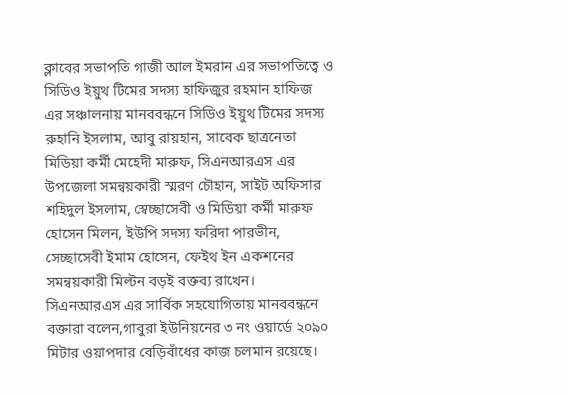ক্লাবের সভাপতি গাজী আল ইমরান এর সভাপতিত্বে ও সিডিও ইয়ুথ টিমের সদস্য হাফিজুর রহমান হাফিজ এর সঞ্চালনায় মানববন্ধনে সিডিও ইয়ুথ টিমের সদস্য রুহানি ইসলাম, আবু রায়হান, সাবেক ছাত্রনেতা মিডিয়া কর্মী মেহেদী মারুফ, সিএনআরএস এর উপজেলা সমন্বয়কারী স্মরণ চৌহান, সাইট অফিসার শহিদুল ইসলাম, স্বেচ্ছাসেবী ও মিডিয়া কর্মী মারুফ হোসেন মিলন, ইউপি সদস্য ফরিদা পারভীন, সেচ্ছাসেবী ইমাম হোসেন, ফেইথ ইন একশনের সমন্বয়কারী মিল্টন বড়ই বক্তব্য রাখেন।
সিএনআরএস এর সার্বিক সহযোগিতায় মানববন্ধনে বক্তারা বলেন,গাবুরা ইউনিয়নের ৩ নং ওয়ার্ডে ২০৯০ মিটার ওয়াপদার বেড়িবাঁধের কাজ চলমান রয়েছে।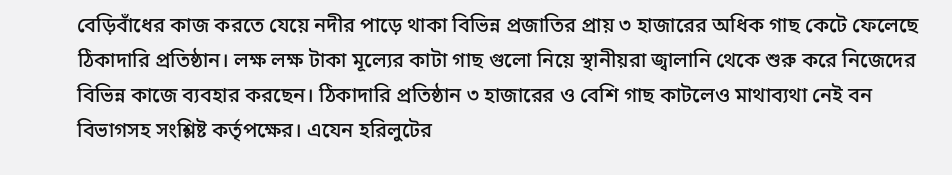বেড়িবাঁধের কাজ করতে যেয়ে নদীর পাড়ে থাকা বিভিন্ন প্রজাতির প্রায় ৩ হাজারের অধিক গাছ কেটে ফেলেছে ঠিকাদারি প্রতিষ্ঠান। লক্ষ লক্ষ টাকা মূল্যের কাটা গাছ গুলো নিয়ে স্থানীয়রা জ্বালানি থেকে শুরু করে নিজেদের বিভিন্ন কাজে ব্যবহার করছেন। ঠিকাদারি প্রতিষ্ঠান ৩ হাজারের ও বেশি গাছ কাটলেও মাথাব্যথা নেই বন বিভাগসহ সংশ্লিষ্ট কর্তৃপক্ষের। এযেন হরিলুটের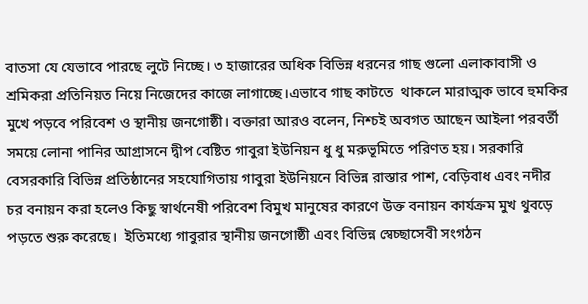বাতসা যে যেভাবে পারছে লুটে নিচ্ছে। ৩ হাজারের অধিক বিভিন্ন ধরনের গাছ গুলো এলাকাবাসী ও শ্রমিকরা প্রতিনিয়ত নিয়ে নিজেদের কাজে লাগাচ্ছে।এভাবে গাছ কাটতে  থাকলে মারাত্মক ভাবে হুমকির মুখে পড়বে পরিবেশ ও স্থানীয় জনগোষ্ঠী। বক্তারা আরও বলেন, নিশ্চই অবগত আছেন আইলা পরবর্তী সময়ে লোনা পানির আগ্রাসনে দ্বীপ বেষ্টিত গাবুরা ইউনিয়ন ধু ধু মরুভূমিতে পরিণত হয়। সরকারি বেসরকারি বিভিন্ন প্রতিষ্ঠানের সহযোগিতায় গাবুরা ইউনিয়নে বিভিন্ন রাস্তার পাশ, বেড়িবাধ এবং নদীর চর বনায়ন করা হলেও কিছু স্বার্থনেষী পরিবেশ বিমুখ মানুষের কারণে উক্ত বনায়ন কার্যক্রম মুখ থুবড়ে পড়তে শুরু করেছে।  ইতিমধ্যে গাবুরার স্থানীয় জনগোষ্ঠী এবং বিভিন্ন স্বেচ্ছাসেবী সংগঠন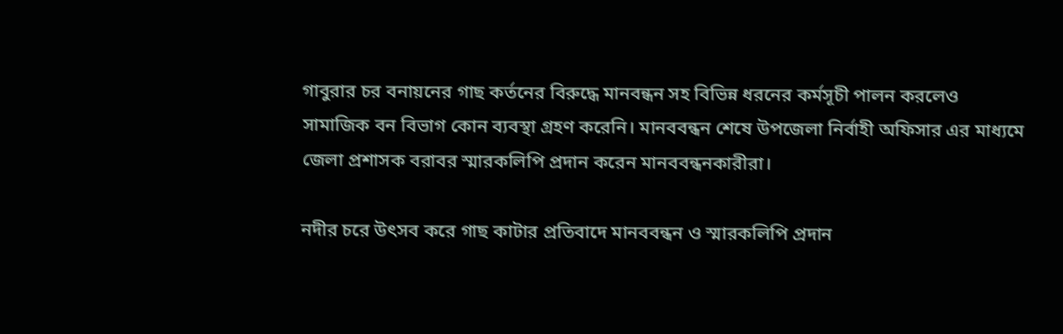গাবুরার চর বনায়নের গাছ কর্তনের বিরুদ্ধে মানবন্ধন সহ বিভিন্ন ধরনের কর্মসূচী পালন করলেও সামাজিক বন বিভাগ কোন ব্যবস্থা গ্রহণ করেনি। মানববন্ধন শেষে উপজেলা নির্বাহী অফিসার এর মাধ্যমে জেলা প্রশাসক বরাবর স্মারকলিপি প্রদান করেন মানববন্ধনকারীরা।

নদীর চরে উৎসব করে গাছ কাটার প্রতিবাদে মানববন্ধন ও স্মারকলিপি প্রদান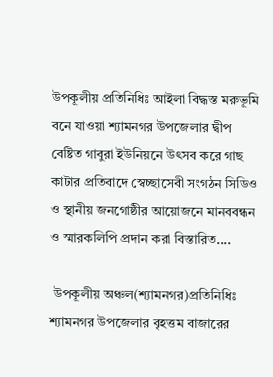উপকূলীয় প্রতিনিধিঃ আইলা বিদ্ধস্ত মরুভূমি বনে যাওয়া শ্যামনগর উপজেলার দ্বীপ বেষ্টিত গাবুরা ইউনিয়নে উৎসব করে গাছ কাটার প্রতিবাদে স্বেচ্ছাসেবী সংগঠন সিডিও ও স্থানীয় জনগোষ্ঠীর আয়োজনে মানববন্ধন ও স্মারকলিপি প্রদান করা বিস্তারিত....

 উপকূলীয় অঞ্চল(শ‍্যামনগর)প্রতিনিধিঃ
শ‍্যামনগর উপজেলার বৃহত্তম বাজারের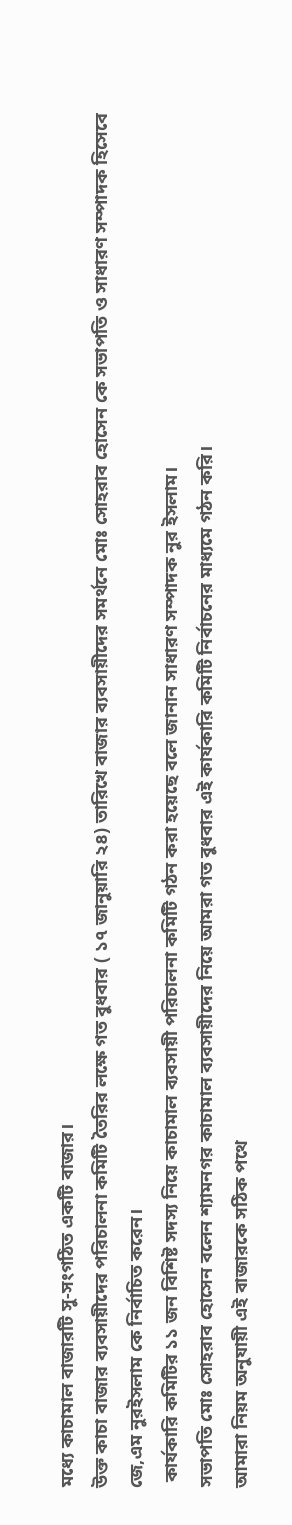মধ্যে কাচামাল বাজারটি সু-সংগঠিত একটি বাজার।
উক্ত কাচা বাজার ব‍্যবসায়ীদের পরিচালনা কমিটি তৈরির লক্ষে গত বুধবার ( ১৭ জানুয়ারি ২৪) তারিখে বাজার ব‍্যবসায়ীদের সমর্থনে মোঃ সোহরাব হোসেন কে সভাপতি ও সাধারণ সম্পাদক হিসেবে জে,এম নুরইসলাম কে নির্বাচিত করেন।
 কার্যকারি কমিটির ১১ জন বিশিষ্ট সদস্য নিয়ে কাচামাল ব‍্যবসায়ী পরিচালনা কমিটি গঠন করা হয়েছে বলে জানান সাধারণ সম্পাদক নুর ইসলাম।
সভাপতি মোঃ সোহরাব হোসেন বলেন শ‍্যামনগর কাচামাল ব‍্যবসায়ীদের নিয়ে আমরা গত বুধবার এই কার্যকারি কমিটি নির্বাচনের মাধ্যমে গঠন করি।
আমারা নিয়ম অনুযায়ী এই বাজারকে সঠিক পথে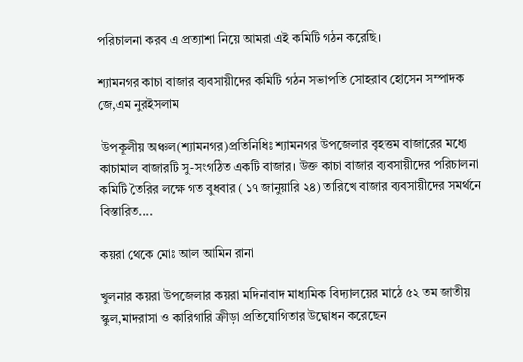পরিচালনা করব এ প্রত্যাশা নিয়ে আমরা এই কমিটি গঠন করেছি।

শ‍্যামনগর কাচা বাজার ব‍্যবসায়ীদের কমিটি গঠন সভাপতি সোহরাব হোসেন সম্পাদক জে,এম নুরইসলাম

 উপকূলীয় অঞ্চল(শ‍্যামনগর)প্রতিনিধিঃ শ‍্যামনগর উপজেলার বৃহত্তম বাজারের মধ্যে কাচামাল বাজারটি সু-সংগঠিত একটি বাজার। উক্ত কাচা বাজার ব‍্যবসায়ীদের পরিচালনা কমিটি তৈরির লক্ষে গত বুধবার ( ১৭ জানুয়ারি ২৪) তারিখে বাজার ব‍্যবসায়ীদের সমর্থনে বিস্তারিত....

কয়রা থেকে মোঃ আল আমিন রানা

খুলনার কয়রা উপজেলার কয়রা মদিনাবাদ মাধ্যমিক বিদ্যালয়ের মাঠে ৫২ তম জাতীয় স্কুল,মাদরাসা ও কারিগারি ক্রীড়া প্রতিযোগিতার উদ্বোধন করেছেন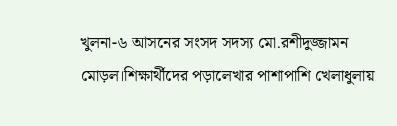খুলনা-৬ আসনের সংসদ সদস্য মো.রশীদুজ্জামন মোড়ল।শিক্ষার্থীদের পড়ালেখার পাশাপাশি খেলাধুলায়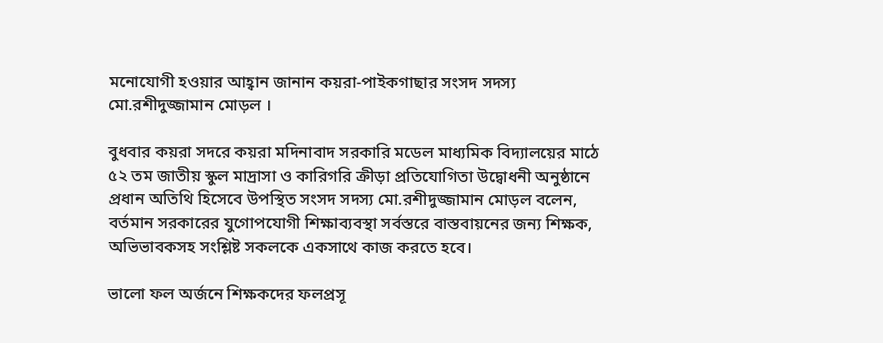মনোযোগী হওয়ার আহ্বান জানান কয়রা-পাইকগাছার সংসদ সদস্য মো.রশীদুজ্জামান মোড়ল ।

বুধবার কয়রা সদরে কয়রা মদিনাবাদ সরকারি মডেল মাধ্যমিক বিদ্যালয়ের মাঠে ৫২ তম জাতীয় স্কুল মাদ্রাসা ও কারিগরি ক্রীড়া প্রতিযোগিতা উদ্বোধনী অনুষ্ঠানে প্রধান অতিথি হিসেবে উপস্থিত সংসদ সদস্য মো.রশীদুজ্জামান মোড়ল বলেন, বর্তমান সরকারের যুগোপযোগী শিক্ষাব্যবস্থা সর্বস্তরে বাস্তবায়নের জন্য শিক্ষক, অভিভাবকসহ সংশ্লিষ্ট সকলকে একসাথে কাজ করতে হবে।

ভালো ফল অর্জনে শিক্ষকদের ফলপ্রসূ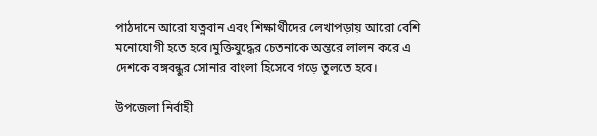পাঠদানে আরো যত্নবান এবং শিক্ষার্থীদের লেখাপড়ায় আরো বেশি মনোযোগী হতে হবে।মুক্তিযুদ্ধের চেতনাকে অন্তরে লালন করে এ দেশকে বঙ্গবন্ধুর সোনার বাংলা হিসেবে গড়ে তুলতে হবে।

উপজেলা নির্বাহী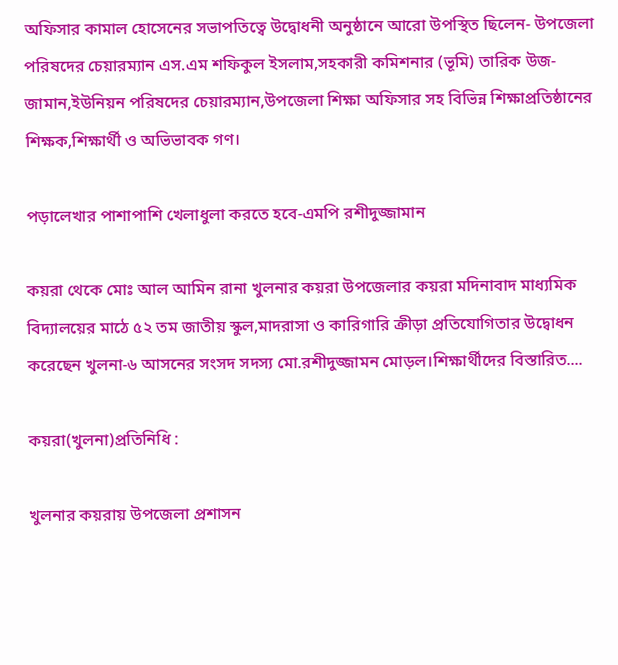অফিসার কামাল হোসেনের সভাপতিত্বে উদ্বোধনী অনুষ্ঠানে আরো উপস্থিত ছিলেন- উপজেলা পরিষদের চেয়ারম্যান এস.এম শফিকুল ইসলাম,সহকারী কমিশনার (ভূমি) তারিক উজ-জামান,ইউনিয়ন পরিষদের চেয়ারম্যান,উপজেলা শিক্ষা অফিসার সহ বিভিন্ন শিক্ষাপ্রতিষ্ঠানের শিক্ষক,শিক্ষার্থী ও অভিভাবক গণ।

পড়ালেখার পাশাপাশি খেলাধুলা করতে হবে-এমপি রশীদুজ্জামান

কয়রা থেকে মোঃ আল আমিন রানা খুলনার কয়রা উপজেলার কয়রা মদিনাবাদ মাধ্যমিক বিদ্যালয়ের মাঠে ৫২ তম জাতীয় স্কুল,মাদরাসা ও কারিগারি ক্রীড়া প্রতিযোগিতার উদ্বোধন করেছেন খুলনা-৬ আসনের সংসদ সদস্য মো.রশীদুজ্জামন মোড়ল।শিক্ষার্থীদের বিস্তারিত....

কয়রা(খুলনা)প্রতিনিধি :

খুলনার কয়রায় উপজেলা প্রশাসন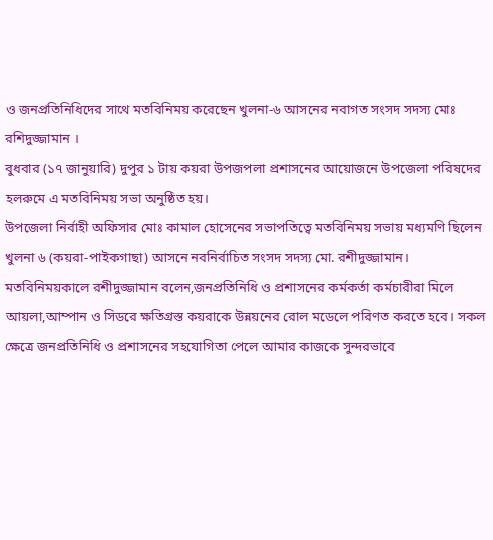ও জনপ্রতিনিধিদের সাথে মতবিনিময় করেছেন খুলনা-৬ আসনের নবাগত সংসদ সদস্য মোঃ রশিদুজ্জামান ।
বুধবার (১৭ জানুয়ারি) দুপুর ১ টায় কয়রা উপজপলা প্রশাসনের আয়োজনে উপজেলা পরিষদের হলরুমে এ মতবিনিময় সভা অনুষ্ঠিত হয়।
উপজেলা নির্বাহী অফিসার মোঃ কামাল হোসেনের সভাপতিত্বে মতবিনিময় সভায় মধ্যমণি ছিলেন খুলনা ৬ (কয়রা-পাইকগাছা) আসনে নবনির্বাচিত সংসদ সদস্য মো. রশীদুজ্জামান।
মতবিনিময়কালে রশীদুজ্জামান বলেন,জনপ্রতিনিধি ও প্রশাসনের কর্মকর্তা কর্মচারীরা মিলে আয়লা,আম্পান ও সিডরে ক্ষতিগ্রস্ত কয়রাকে উন্নয়নের রোল মডেলে পরিণত করতে হবে। সকল ক্ষেত্রে জনপ্রতিনিধি ও প্রশাসনের সহযোগিতা পেলে আমার কাজকে সুন্দরভাবে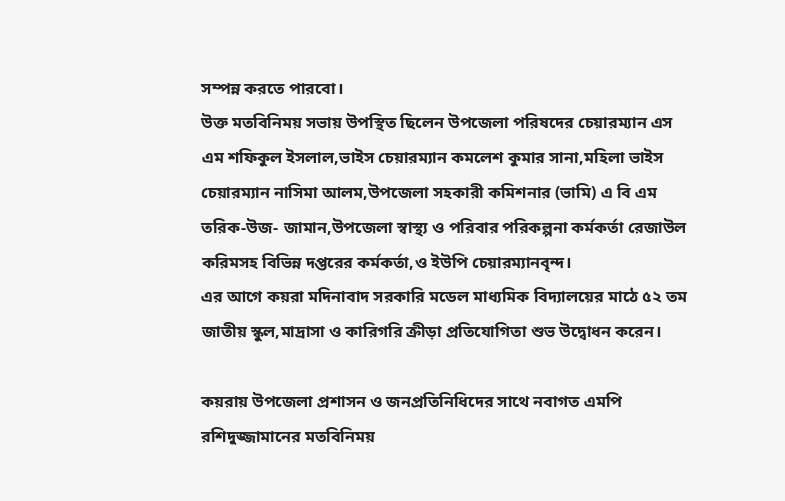সম্পন্ন করতে পারবো।
উক্ত মতবিনিময় সভায় উপস্থিত ছিলেন উপজেলা পরিষদের চেয়ারম্যান এস এম শফিকুল ইসলাল,ভাইস চেয়ারম্যান কমলেশ কুমার সানা,মহিলা ভাইস চেয়ারম্যান নাসিমা আলম,উপজেলা সহকারী কমিশনার (ভামি) এ বি এম তরিক-উজ- জামান,উপজেলা স্বাস্থ্য ও পরিবার পরিকল্পনা কর্মকর্তা রেজাউল করিমসহ বিভিন্ন দপ্তরের কর্মকর্তা,ও ইউপি চেয়ারম্যানবৃন্দ।
এর আগে কয়রা মদিনাবাদ সরকারি মডেল মাধ্যমিক বিদ্যালয়ের মাঠে ৫২ তম জাতীয় স্কুল,মাদ্রাসা ও কারিগরি ক্রীড়া প্রতিযোগিতা শুভ উদ্বোধন করেন।

কয়রায় উপজেলা প্রশাসন ও জনপ্রতিনিধিদের সাথে নবাগত এমপি রশিদুজ্জামানের মতবিনিময়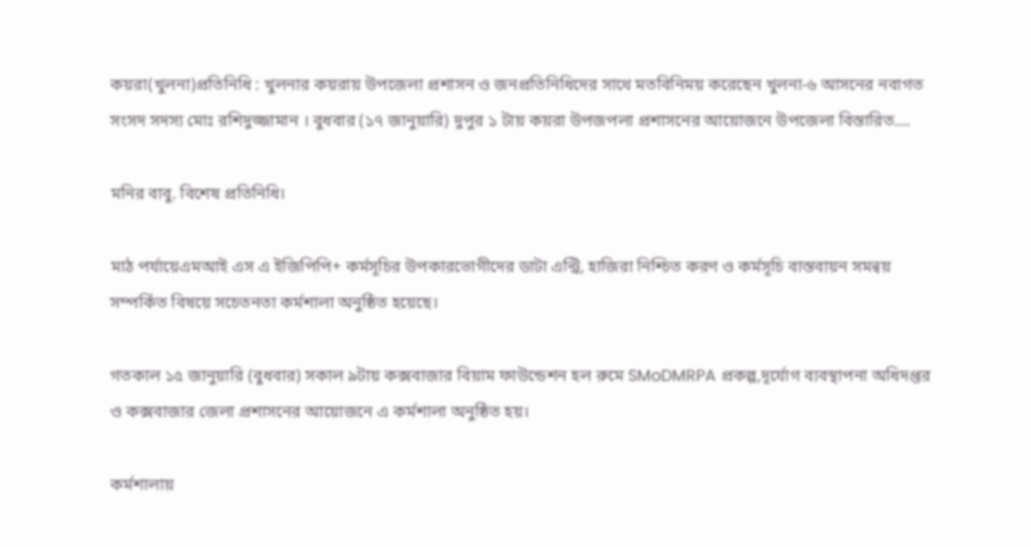কয়রা(খুলনা)প্রতিনিধি : খুলনার কয়রায় উপজেলা প্রশাসন ও জনপ্রতিনিধিদের সাথে মতবিনিময় করেছেন খুলনা-৬ আসনের নবাগত সংসদ সদস্য মোঃ রশিদুজ্জামান । বুধবার (১৭ জানুয়ারি) দুপুর ১ টায় কয়রা উপজপলা প্রশাসনের আয়োজনে উপজেলা বিস্তারিত....

মনির বাবু. বিশেষ প্রতিনিধি।

মাঠ পর্যায়েএমআই এস এ ইজিপিপি+ কর্মসূচির উপকারভোগীদের ডাটা এন্ট্রি, হাজিরা নিশ্চিত করণ ও কর্মসূচি বাস্তবায়ন সমন্বয় সম্পর্কিত বিষয়ে সচেতনতা কর্মশালা অনুষ্ঠিত হয়েছে।

গতকাল ১৫ জানুয়ারি (বুধবার) সকাল ৯টায় কক্সবাজার বিয়াম ফাউন্ডেশন হল রুমে SMoDMRPA প্রকল্প,দূর্যোগ ব্যবস্থাপনা অধিদপ্তর ও কক্সবাজার জেলা প্রশাসনের আয়োজনে এ কর্মশালা অনুষ্ঠিত হয়।

কর্মশালায়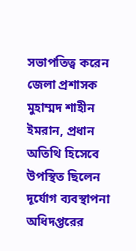সভাপতিত্ব করেন জেলা প্রশাসক মুহাম্মদ শাহীন ইমরান, প্রধান অতিথি হিসেবে উপস্থিত ছিলেন দূর্যোগ ব্যবস্থাপনা অধিদপ্তরের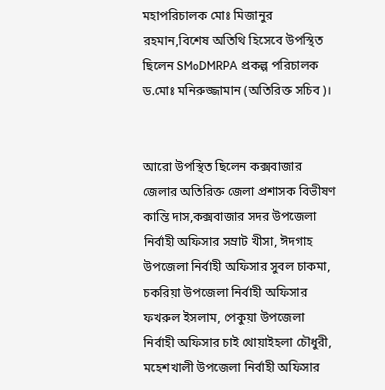মহাপরিচালক মোঃ মিজানুর রহমান,বিশেষ অতিথি হিসেবে উপস্থিত ছিলেন SMoDMRPA প্রকল্প পরিচালক ড.মোঃ মনিরুজ্জামান (অতিরিক্ত সচিব)।


আরো উপস্থিত ছিলেন কক্সবাজার জেলার অতিরিক্ত জেলা প্রশাসক বিভীষণ কান্তি দাস,কক্সবাজার সদর উপজেলা নির্বাহী অফিসার সম্রাট খীসা, ঈদগাহ উপজেলা নির্বাহী অফিসার সুবল চাকমা, চকরিয়া উপজেলা নির্বাহী অফিসার ফখরুল ইসলাম, পেকুয়া উপজেলা নির্বাহী অফিসার চাই থোয়াইহলা চৌধুরী, মহেশখালী উপজেলা নির্বাহী অফিসার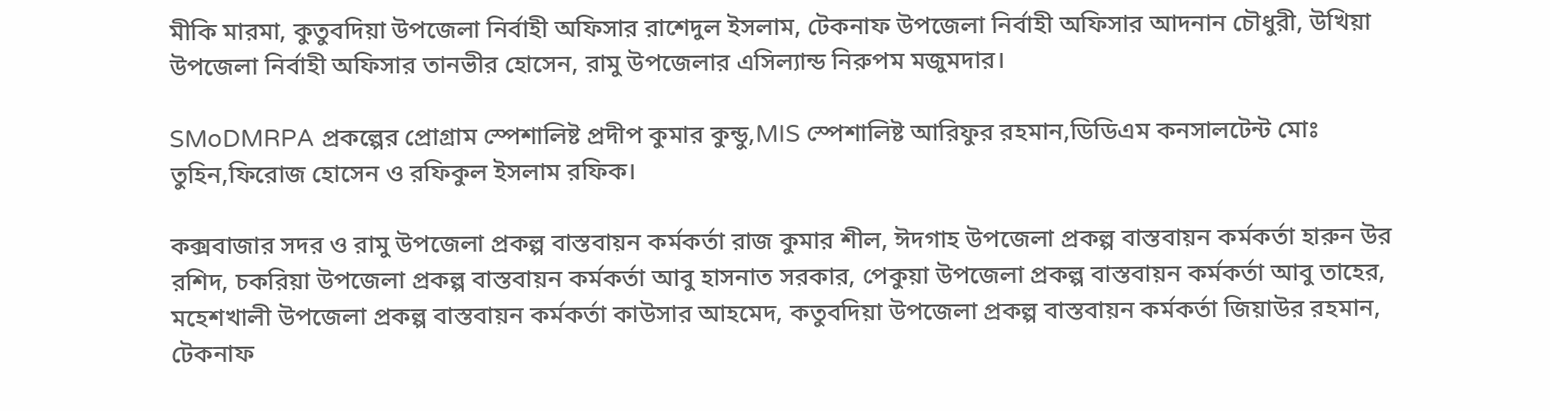মীকি মারমা, কুতুবদিয়া উপজেলা নির্বাহী অফিসার রাশেদুল ইসলাম, টেকনাফ উপজেলা নির্বাহী অফিসার আদনান চৌধুরী, উখিয়া উপজেলা নির্বাহী অফিসার তানভীর হোসেন, রামু উপজেলার এসিল্যান্ড নিরুপম মজুমদার।

SMoDMRPA প্রকল্পের প্রোগ্রাম স্পেশালিষ্ট প্রদীপ কুমার কুন্ডু,MIS স্পেশালিষ্ট আরিফুর রহমান,ডিডিএম কনসালটেন্ট মোঃ তুহিন,ফিরোজ হোসেন ও রফিকুল ইসলাম রফিক।

কক্সবাজার সদর ও রামু উপজেলা প্রকল্প বাস্তবায়ন কর্মকর্তা রাজ কুমার শীল, ঈদগাহ উপজেলা প্রকল্প বাস্তবায়ন কর্মকর্তা হারুন উর রশিদ, চকরিয়া উপজেলা প্রকল্প বাস্তবায়ন কর্মকর্তা আবু হাসনাত সরকার, পেকুয়া উপজেলা প্রকল্প বাস্তবায়ন কর্মকর্তা আবু তাহের, মহেশখালী উপজেলা প্রকল্প বাস্তবায়ন কর্মকর্তা কাউসার আহমেদ, কতুবদিয়া উপজেলা প্রকল্প বাস্তবায়ন কর্মকর্তা জিয়াউর রহমান, টেকনাফ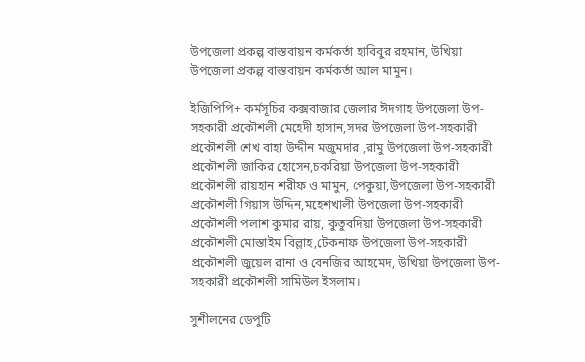উপজেলা প্রকল্প বাস্তবায়ন কর্মকর্তা হাবিবুর রহমান, উখিয়া উপজেলা প্রকল্প বাস্তবায়ন কর্মকর্তা আল মামুন।

ইজিপিপি+ কর্মসূচির কক্সবাজার জেলার ঈদগাহ উপজেলা উপ-সহকারী প্রকৌশলী মেহেদী হাসান,সদর উপজেলা উপ-সহকারী প্রকৌশলী শেখ বাহা উদ্দীন মজুমদার ,রামু উপজেলা উপ-সহকারী প্রকৌশলী জাকির হোসেন,চকরিয়া উপজেলা উপ-সহকারী প্রকৌশলী রায়হান শরীফ ও মামুন, পেকুয়া,উপজেলা উপ-সহকারী প্রকৌশলী গিয়াস উদ্দিন,মহেশখালী উপজেলা উপ-সহকারী প্রকৌশলী পলাশ কুমার রায়, কুতুবদিয়া উপজেলা উপ-সহকারী প্রকৌশলী মোস্তাইম বিল্লাহ,টেকনাফ উপজেলা উপ-সহকারী প্রকৌশলী জুয়েল রানা ও বেনজির আহমেদ, উখিয়া উপজেলা উপ-সহকারী প্রকৌশলী সামিউল ইসলাম।

সুশীলনের ডেপুটি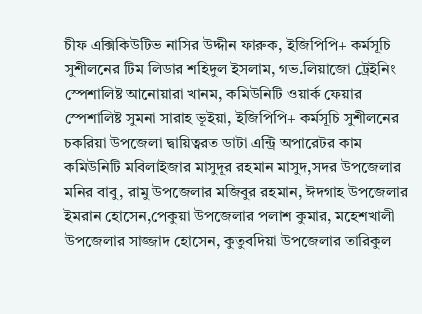চীফ এক্সিকিউটিভ নাসির উদ্দীন ফারুক, ইজিপিপি+ কর্মসূচি সুশীলনের টিম লিডার শহিদুল ইসলাম, গভ.লিয়াজো ট্রেইনিং স্পেশালিষ্ট আনোয়ারা খানম, কমিউনিটি ওয়ার্ক ফেয়ার স্পেশালিষ্ট সুমনা সারাহ ভূইয়া, ইজিপিপি+ কর্মসূচি সুশীলনের চকরিয়া উপজেলা দ্বায়িত্বরত ডাটা এন্ট্রি অপারেটর কাম কমিউনিটি মবিলাইজার মাসুদূর রহমান মাসুদ,সদর উপজেলার মনির বাবু, রামু উপজেলার মজিবুর রহমান, ঈদগাহ উপজেলার ইমরান হোসেন,পেকুয়া উপজেলার পলাশ কুমার, মহেশখালী উপজেলার সাজ্জাদ হোসেন, কুতুবদিয়া উপজেলার তারিকুল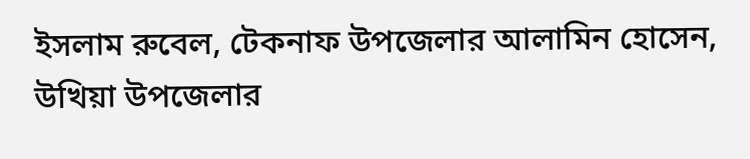ইসলাম রুবেল, টেকনাফ উপজেলার আলামিন হোসেন, উখিয়া উপজেলার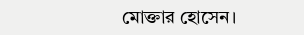মোক্তার হোসেন।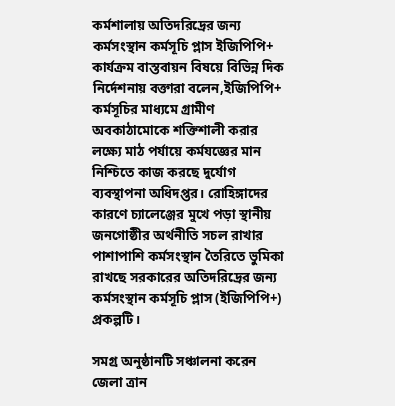কর্মশালায় অতিদরিদ্রের জন্য কর্মসংস্থান কর্মসূচি প্লাস ইজিপিপি+ কার্যক্রম বাস্তবায়ন বিষয়ে বিভিন্ন দিক নির্দেশনায় বক্তারা বলেন,ইজিপিপি+ কর্মসূচির মাধ্যমে গ্রামীণ অবকাঠামোকে শক্তিশালী করার লক্ষ্যে মাঠ পর্যায়ে কর্মযজ্ঞের মান নিশ্চিতে কাজ করছে দুর্যোগ ব্যবস্থাপনা অধিদপ্তর। রোহিঙ্গাদের কারণে চ্যালেঞ্জের মুখে পড়া স্থানীয় জনগোষ্ঠীর অর্থনীতি সচল রাখার পাশাপাশি কর্মসংস্থান তৈরিতে ভুমিকা রাখছে সরকারের অতিদরিদ্রের জন্য কর্মসংস্থান কর্মসূচি প্লাস (ইজিপিপি+) প্রকল্পটি।

সমগ্র অনুষ্ঠানটি সঞ্চালনা করেন জেলা ত্রান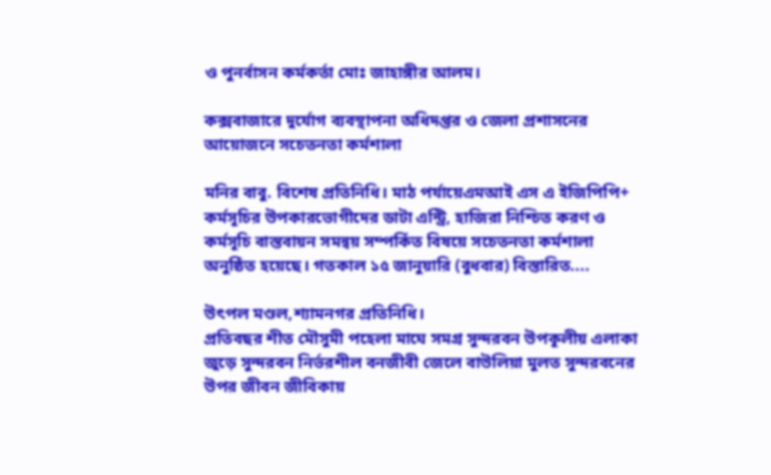ও পুনর্বাসন কর্মকর্তা মোঃ জাহাঙ্গীর আলম।

কক্সবাজারে দুর্যোগ ব্যবস্থাপনা অধিদপ্তর ও জেলা প্রশাসনের আয়োজনে সচেতনতা কর্মশালা

মনির বাবু. বিশেষ প্রতিনিধি। মাঠ পর্যায়েএমআই এস এ ইজিপিপি+ কর্মসূচির উপকারভোগীদের ডাটা এন্ট্রি, হাজিরা নিশ্চিত করণ ও কর্মসূচি বাস্তবায়ন সমন্বয় সম্পর্কিত বিষয়ে সচেতনতা কর্মশালা অনুষ্ঠিত হয়েছে। গতকাল ১৫ জানুয়ারি (বুধবার) বিস্তারিত....

উৎপল মণ্ডল,শ্যামনগর প্রতিনিধি।
প্রতিবছর শীত মৌসুমী পহেলা মাঘে সমগ্র সুন্দরবন উপকূলীয় এলাকা জুড়ে সুন্দরবন নির্ভরশীল বনজীবী জেলে বাউলিয়া মুলত সুন্দরবনের উপর জীবন জীবিকায়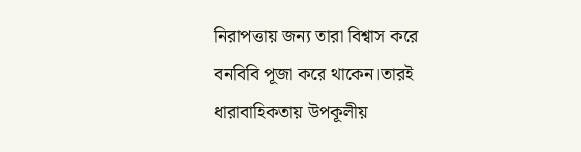নিরাপত্তায় জন্য তারা বিশ্বাস করে বনবিবি পূজা করে থাকেন।তারই ধারাবাহিকতায় উপকূলীয়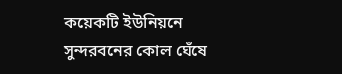কয়েকটি ইউনিয়নে সুন্দরবনের কোল ঘেঁষে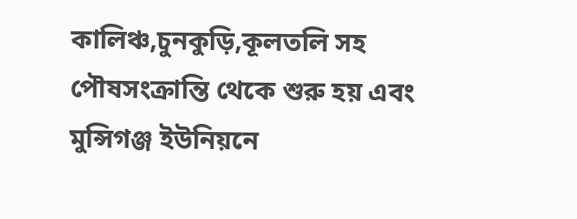কালিঞ্চ,চুনকুড়ি,কূলতলি সহ পৌষসংক্রান্তি থেকে শুরু হয় এবং  মুন্সিগঞ্জ ইউনিয়নে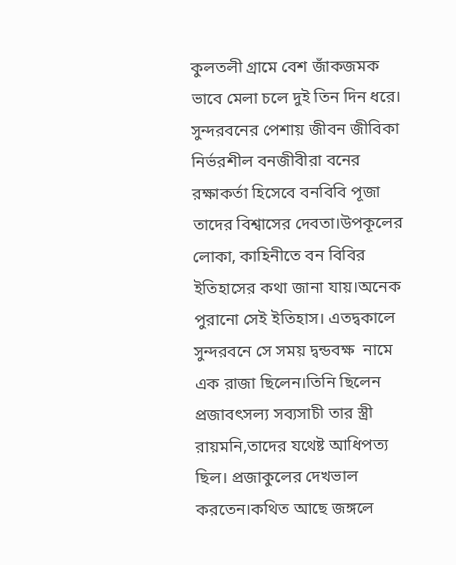কুলতলী গ্রামে বেশ জাঁকজমক ভাবে মেলা চলে দুই তিন দিন ধরে।
সুন্দরবনের পেশায় জীবন জীবিকা নির্ভরশীল বনজীবীরা বনের রক্ষাকর্তা হিসেবে বনবিবি পূজা তাদের বিশ্বাসের দেবতা।উপকূলের লোকা, কাহিনীতে বন বিবির ইতিহাসের কথা জানা যায়।অনেক পুরানো সেই ইতিহাস। এতদ্বকালে সুন্দরবনে সে সময় দ্বন্ডবক্ষ  নামে এক রাজা ছিলেন।তিনি ছিলেন প্রজাবৎসল্য সব্যসাচী তার স্ত্রী রায়মনি,তাদের যথেষ্ট আধিপত্য ছিল। প্রজাকুলের দেখভাল করতেন।কথিত আছে জঙ্গলে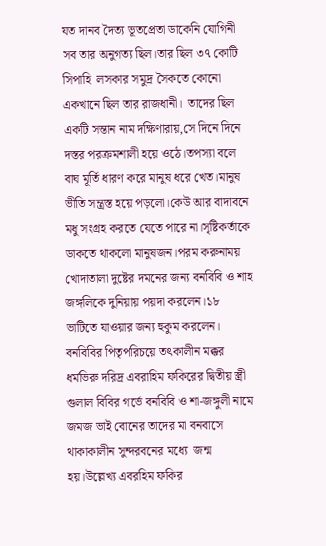যত দানব দৈত্য ভূতপ্রেতা ডাকেনি যোগিনী সব তার অনুগত্য ছিল।তার ছিল ৩৭ কোটি সিপাহি  লসকার সমুদ্র সৈকতে কোনো একখানে ছিল তার রাজধানী।  তাদের ছিল একটি সন্তান নাম দক্ষিণারায়,সে দিনে দিনে দস্তর পরক্রমশালী হয়ে ওঠে।তপস্যা বলে বাঘ মূর্তি ধারণ করে মানুষ ধরে খেত।মানুষ ভীতি সন্ত্রস্ত হয়ে পড়লো।কেউ আর বাদাবনে মধু সংগ্রহ করতে যেতে পারে না।সৃষ্টিকর্তাকে ডাকতে থাকলো মানুষজন।পরম করুনাময় খোদাতালা দুষ্টের দমনের জন্য বনবিবি ও শাহ জঙ্গলিকে দুনিয়ায় পয়দা করলেন।১৮ ভাটিতে যাওয়ার জন্য হুকুম করলেন।  বনবিবির পিতৃপরিচয়ে তৎকালীন মক্কর ধর্মভিরু দরিদ্র এবরাহিম ফকিরের দ্বিতীয় স্ত্রী গুলাল বিবির গর্ভে বনবিবি ও শা-জঙ্গুলী নামে জমজ ভাই বোনের তাদের মা বনবাসে থাকাকালীন সুন্দরবনের মধ্যে  জন্ম হয়।উল্লেখ্য এবরহিম ফকির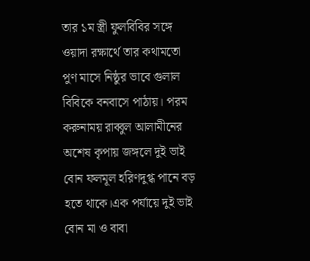তার ১ম স্ত্রী ফুলবিবির সঙ্গে ওয়াদা রক্ষার্থে তার কথামতো পুণ মাসে নিষ্ঠুর ভাবে গুলাল বিবিকে বনবাসে পাঠায়। পরম করুনাময় রাব্বুল আলামীনের অশেষ কৃপায় জঙ্গলে দুই ভাই বোন ফলমূল হরিণদুগ্ধ পানে বড় হতে থাকে।এক পর্যায়ে দুই ভাই বোন মা ও বাবা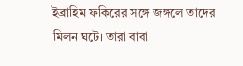ইব্রাহিম ফকিরের সঙ্গে জঙ্গলে তাদের মিলন ঘটে। তারা বাবা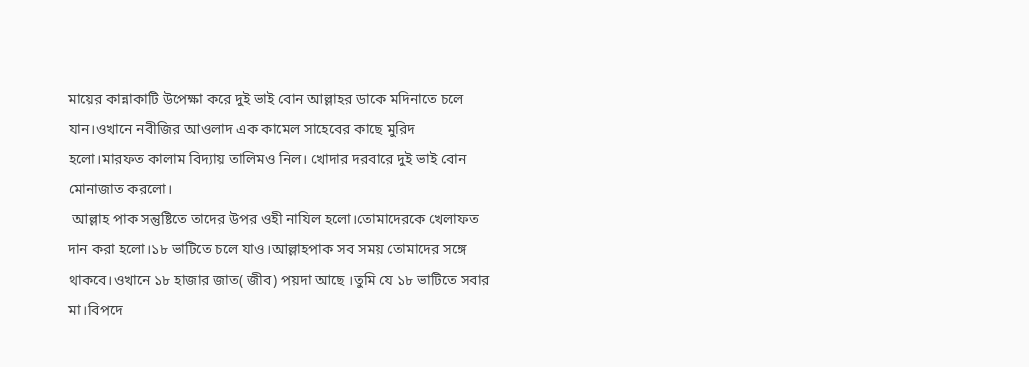মায়ের কান্নাকাটি উপেক্ষা করে দুই ভাই বোন আল্লাহর ডাকে মদিনাতে চলে যান।ওখানে নবীজির আওলাদ এক কামেল সাহেবের কাছে মুরিদ হলো।মারফত কালাম বিদ্যায় তালিমও নিল। খোদার দরবারে দুই ভাই বোন মোনাজাত করলো।
 আল্লাহ পাক সন্তুষ্টিতে তাদের উপর ওহী নাযিল হলো।তোমাদেরকে খেলাফত দান করা হলো।১৮ ভাটিতে চলে যাও।আল্লাহপাক সব সময় তোমাদের সঙ্গে থাকবে।ওখানে ১৮ হাজার জাত( জীব) পয়দা আছে ।তুমি যে ১৮ ভাটিতে সবার মা।বিপদে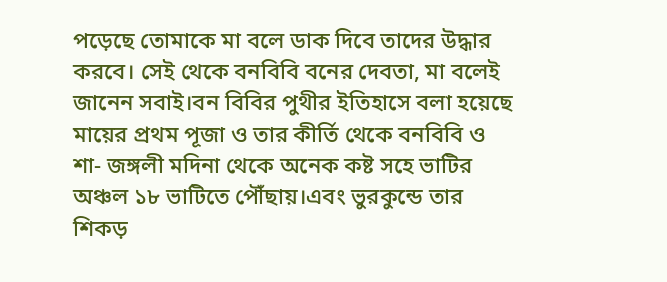পড়েছে তোমাকে মা বলে ডাক দিবে তাদের উদ্ধার করবে। সেই থেকে বনবিবি বনের দেবতা, মা বলেই জানেন সবাই।বন বিবির পুথীর ইতিহাসে বলা হয়েছে মায়ের প্রথম পূজা ও তার কীর্তি থেকে বনবিবি ও শা- জঙ্গলী মদিনা থেকে অনেক কষ্ট সহে ভাটির অঞ্চল ১৮ ভাটিতে পৌঁছায়।এবং ভুরকুন্ডে তার শিকড়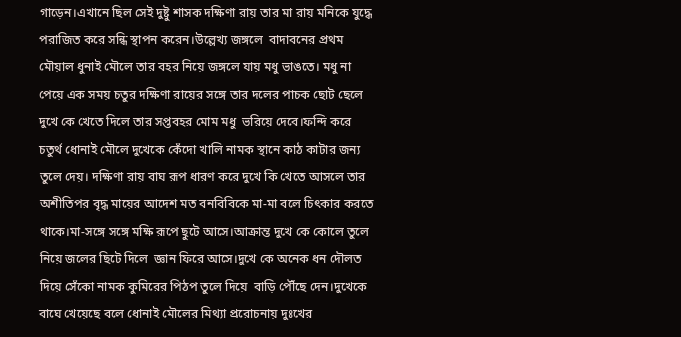গাড়েন।এখানে ছিল সেই দুষ্টু শাসক দক্ষিণা রায় তার মা রায় মনিকে যুদ্ধে পরাজিত করে সন্ধি স্থাপন করেন।উল্লেখ্য জঙ্গলে  বাদাবনের প্রথম মৌয়াল ধুনাই মৌলে তার বহর নিয়ে জঙ্গলে যায় মধু ভাঙতে। মধু না পেয়ে এক সময় চতুর দক্ষিণা রায়ের সঙ্গে তার দলের পাচক ছোট ছেলে দুখে কে খেতে দিলে তার সপ্তবহর মোম মধু  ভরিয়ে দেবে।ফন্দি করে চতুর্থ ধোনাই মৌলে দুখেকে কেঁদো খালি নামক স্থানে কাঠ কাটার জন্য তুলে দেয়। দক্ষিণা রায় বাঘ রূপ ধারণ করে দুখে কি খেতে আসলে তার অশীতিপর বৃদ্ধ মায়ের আদেশ মত বনবিবিকে মা-মা বলে চিৎকার করতে থাকে।মা-সঙ্গে সঙ্গে মক্ষি রূপে ছুটে আসে।আক্রান্ত দুখে কে কোলে তুলে নিয়ে জলের ছিটে দিলে  জ্ঞান ফিরে আসে।দুখে কে অনেক ধন দৌলত দিয়ে সেঁকো নামক কুমিরের পিঠপ তুলে দিয়ে  বাড়ি পৌঁছে দেন।দুখেকে বাঘে খেয়েছে বলে ধোনাই মৌলের মিথ্যা প্ররোচনায় দুঃখের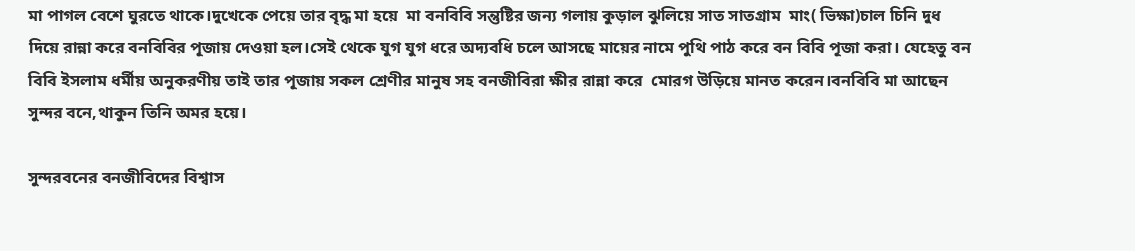মা পাগল বেশে ঘুরতে থাকে।দুখেকে পেয়ে তার বৃদ্ধ মা হয়ে  মা বনবিবি সন্তুষ্টির জন্য গলায় কুড়াল ঝুলিয়ে সাত সাতগ্রাম  মাং( ভিক্ষা)চাল চিনি দুধ দিয়ে রান্না করে বনবিবির পূজায় দেওয়া হল।সেই থেকে যুগ যুগ ধরে অদ্যবধি চলে আসছে মায়ের নামে পুথি পাঠ করে বন বিবি পূজা করা। যেহেতু বন বিবি ইসলাম ধর্মীয় অনুকরণীয় তাই তার পূজায় সকল শ্রেণীর মানুষ সহ বনজীবিরা ক্ষীর রান্না করে  মোরগ উড়িয়ে মানত করেন।বনবিবি মা আছেন সুন্দর বনে,থাকুন তিনি অমর হয়ে।

সুন্দরবনের বনজীবিদের বিশ্বাস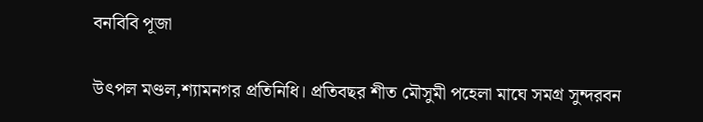বনবিবি পূজা

উৎপল মণ্ডল,শ্যামনগর প্রতিনিধি। প্রতিবছর শীত মৌসুমী পহেলা মাঘে সমগ্র সুন্দরবন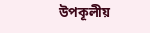উপকূলীয়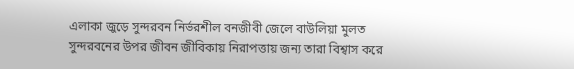এলাকা জুড়ে সুন্দরবন নির্ভরশীল বনজীবী জেলে বাউলিয়া মুলত সুন্দরবনের উপর জীবন জীবিকায় নিরাপত্তায় জন্য তারা বিশ্বাস করে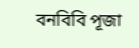বনবিবি পূজা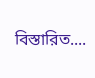বিস্তারিত....